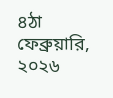৪ঠা ফেব্রুয়ারি, ২০২৬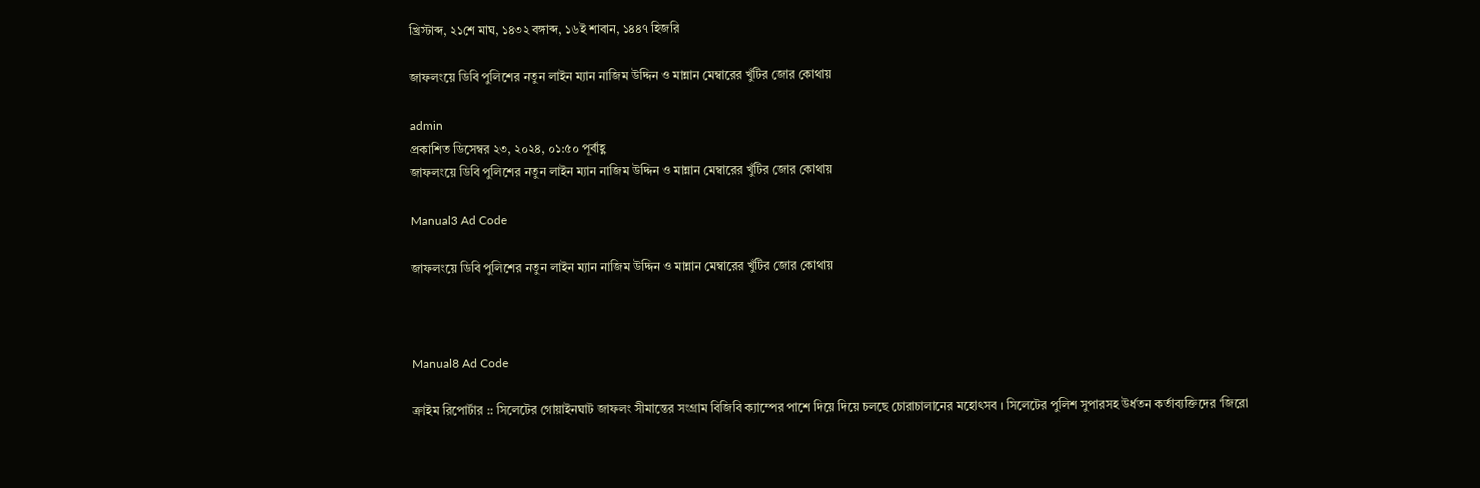খ্রিস্টাব্দ, ২১শে মাঘ, ১৪৩২ বঙ্গাব্দ, ১৬ই শাবান, ১৪৪৭ হিজরি

জাফলংয়ে ডিবি পুলিশের নতুন লাইন ম্যান নাজিম উদ্দিন ও মান্নান মেম্বারের খুঁটির জোর কোথায়

admin
প্রকাশিত ডিসেম্বর ২৩, ২০২৪, ০১:৫০ পূর্বাহ্ণ
জাফলংয়ে ডিবি পুলিশের নতুন লাইন ম্যান নাজিম উদ্দিন ও মান্নান মেম্বারের খুঁটির জোর কোথায়

Manual3 Ad Code

জাফলংয়ে ডিবি পুলিশের নতুন লাইন ম্যান নাজিম উদ্দিন ও মান্নান মেম্বারের খুঁটির জোর কোথায়



Manual8 Ad Code

ক্রাইম রিপোর্টার :: সিলেটের গোয়াইনঘাট জাফলং সীমান্তের সংগ্ৰাম বিজিবি ক্যাম্পের পাশে দিয়ে দিয়ে চলছে চোরাচালানের মহোৎসব । সিলেটের পুলিশ সুপারসহ উর্ধতন কর্তাব্যক্তিদের ‘জিরো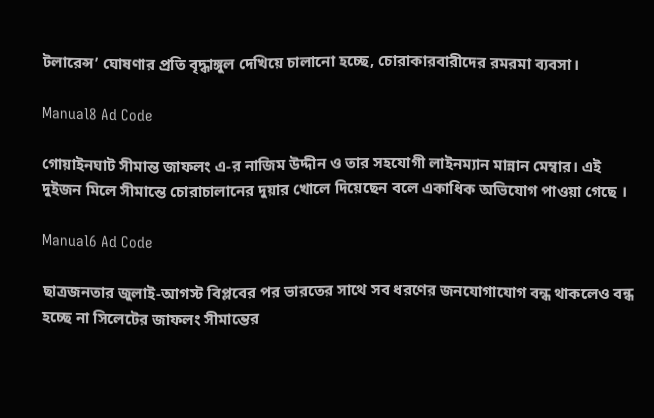টলারেন্স’ ঘোষণার প্রতি বৃদ্ধাঙ্গুল দেখিয়ে চালানো হচ্ছে, চোরাকারবারীদের রমরমা ব্যবসা।

Manual8 Ad Code

গোয়াইনঘাট সীমান্ত জাফলং এ-র নাজিম উদ্দীন ও তার সহযোগী লাইনম্যান মান্নান মেম্বার। এই দুইজন মিলে সীমান্তে চোরাচালানের দুয়ার খোলে দিয়েছেন বলে একাধিক অভিযোগ পাওয়া গেছে ।

Manual6 Ad Code

ছাত্রজনতার জুলাই-আগস্ট বিপ্লবের পর ভারতের সাথে সব ধরণের জনযোগাযোগ বন্ধ থাকলেও বন্ধ হচ্ছে না সিলেটের জাফলং সীমান্তের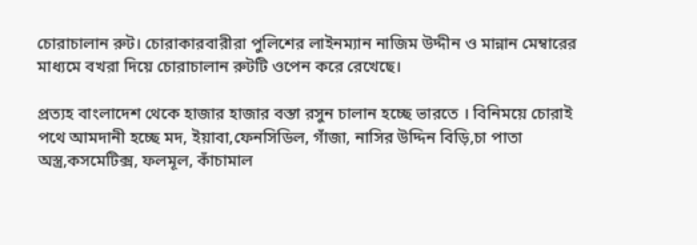চোরাচালান রুট। চোরাকারবারীরা পুলিশের লাইনম্যান নাজিম উদ্দীন ও মান্নান মেম্বারের মাধ্যমে বখরা দিয়ে চোরাচালান রুটটি ওপেন করে রেখেছে।

প্রত্যহ বাংলাদেশ থেকে হাজার হাজার বস্তা রসুন চালান হচ্ছে ভারতে । বিনিময়ে চোরাই পথে আমদানী হচ্ছে মদ, ইয়াবা,ফেনসিডিল, গাঁজা, নাসির উদ্দিন বিড়ি,চা পাতা অস্ত্র,কসমেটিক্স, ফলমূল, কাঁচামাল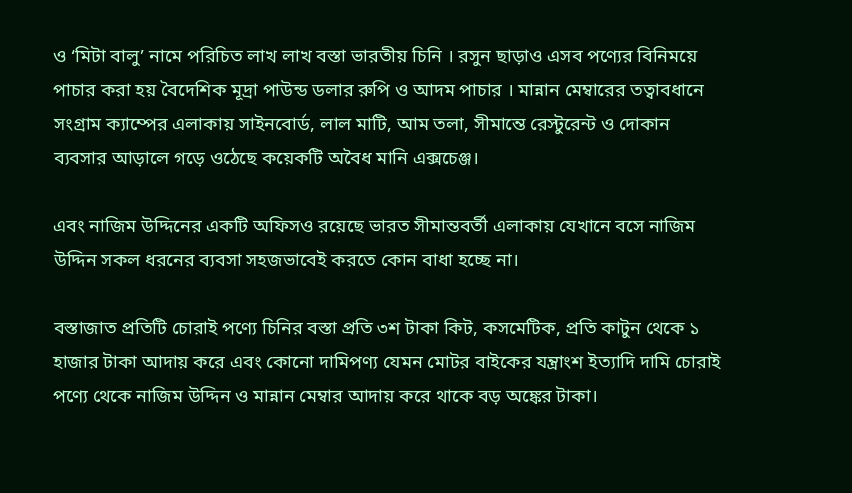ও ‘মিটা বালু’ নামে পরিচিত লাখ লাখ বস্তা ভারতীয় চিনি । রসুন ছাড়াও এসব পণ্যের বিনিময়ে পাচার করা হয় বৈদেশিক মূদ্রা পাউন্ড ডলার রুপি ও আদম পাচার । মান্নান মেম্বারের তত্বাবধানে সংগ্ৰাম ক্যাম্পের এলাকায় সাইনবোর্ড, লাল মাটি, আম তলা, সীমান্তে রেস্টুরেন্ট ও দোকান ব্যবসার আড়ালে গড়ে ওঠেছে কয়েকটি অবৈধ মানি এক্সচেঞ্জ।

এবং নাজিম উদ্দিনের একটি অফিসও রয়েছে ভারত সীমান্তবর্তী এলাকায় যেখানে বসে নাজিম উদ্দিন সকল ধরনের ব্যবসা সহজভাবেই করতে কোন বাধা হচ্ছে না।

বস্তাজাত প্রতিটি চোরাই পণ্যে চিনির বস্তা প্রতি ৩শ টাকা কিট, কসমেটিক, প্রতি কাটুন থেকে ১ হাজার টাকা আদায় করে এবং কোনো দামিপণ্য যেমন মোটর বাইকের যন্ত্রাংশ ইত্যাদি দামি চোরাই পণ্যে থেকে নাজিম উদ্দিন ও মান্নান মেম্বার আদায় করে থাকে বড় অঙ্কের টাকা।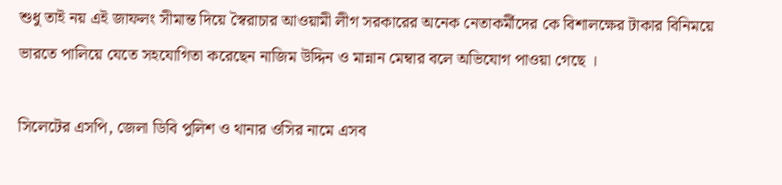শুধু তাই নয় এই জাফলং সীমান্ত দিয়ে স্বৈরাচার আওয়ামী লীগ সরকারের অনেক নেতাকর্মীদের কে বিশালক্ষের টাকার বিনিময়ে ভারতে পালিয়ে যেতে সহযোগিতা করেছেন নাজিম উদ্দিন ও মান্নান মেম্বার বলে অভিযোগ পাওয়া গেছে ।

সিলেটের এসপি, জেলা ডিবি পুলিশ ও থানার ওসির নামে এসব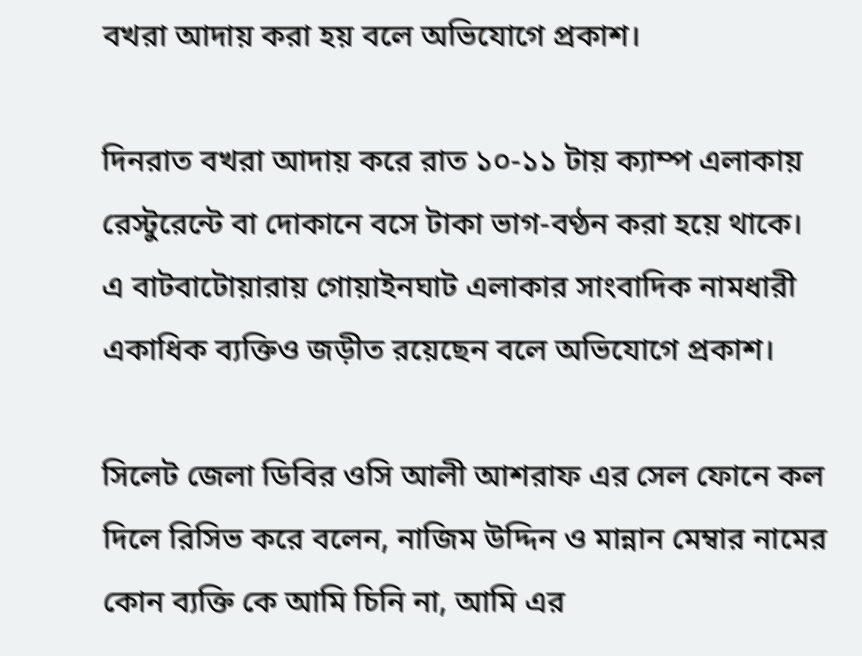বখরা আদায় করা হয় বলে অভিযোগে প্রকাশ।

দিনরাত বখরা আদায় করে রাত ১০-১১ টায় ক্যাম্প এলাকায় রেস্টুরেন্টে বা দোকানে বসে টাকা ভাগ-বণ্ঠন করা হয়ে থাকে। এ বাটবাটোয়ারায় গোয়াইনঘাট এলাকার সাংবাদিক নামধারী একাধিক ব্যক্তিও জড়ীত রয়েছেন বলে অভিযোগে প্রকাশ।

সিলেট জেলা ডিবির ওসি আলী আশরাফ এর সেল ফোনে কল দিলে রিসিভ করে বলেন, নাজিম উদ্দিন ও মান্নান মেম্বার নামের কোন ব্যক্তি কে আমি চিনি না, আমি এর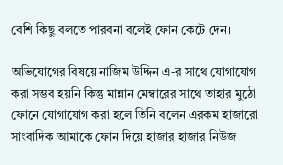বেশি কিছু বলতে পারবনা বলেই ফোন কেটে দেন।

অভিযোগের বিষয়ে নাজিম উদ্দিন এ-র সাথে যোগাযোগ করা সম্ভব হয়নি কিন্তু মান্নান মেম্বারের সাথে তাহার মুঠো ফোনে যোগাযোগ করা হলে তিনি বলেন এরকম হাজারো সাংবাদিক আমাকে ফোন দিয়ে হাজার হাজার নিউজ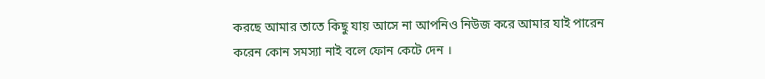করছে আমার তাতে কিছু যায় আসে না আপনিও নিউজ করে আমার যাই পারেন করেন কোন সমস্যা নাই বলে ফোন কেটে দেন ।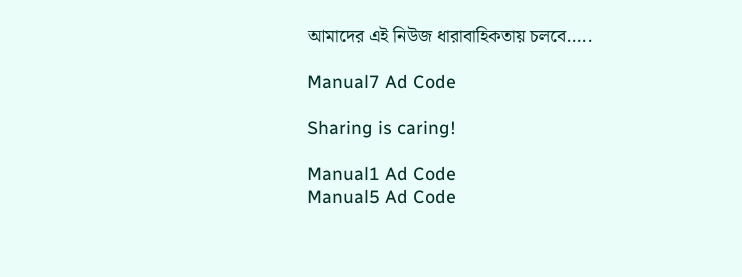আমাদের এই নিউজ ধারাবাহিকতায় চলবে…..

Manual7 Ad Code

Sharing is caring!

Manual1 Ad Code
Manual5 Ad Code